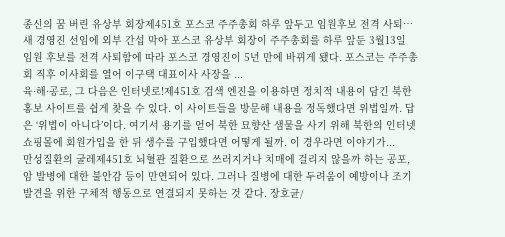종신의 꿈 버린 유상부 회장제451호 포스코 주주총회 하루 앞두고 임원후보 전격 사퇴…새 경영진 선임에 외부 간섭 막아 포스코 유상부 회장이 주주총회를 하루 앞둔 3월13일 임원 후보를 전격 사퇴함에 따라 포스코 경영진이 5년 만에 바뀌게 됐다. 포스코는 주주총회 직후 이사회를 열어 이구택 대표이사 사장을 ...
육·해·공로, 그 다음은 인터넷로!제451호 검색 엔진을 이용하면 정치적 내용이 담긴 북한 홍보 사이트를 쉽게 찾을 수 있다. 이 사이트들을 방문해 내용을 정독했다면 위법일까. 답은 ‘위법이 아니다’이다. 여기서 용기를 얻어 북한 묘향산 샘물을 사기 위해 북한의 인터넷 쇼핑몰에 회원가입을 한 뒤 생수를 구입했다면 어떻게 될까. 이 경우라면 이야기가...
만성질환의 굴레제451호 뇌혈관 질환으로 쓰러지거나 치매에 걸리지 않을까 하는 공포, 암 발병에 대한 불안감 등이 만연되어 있다. 그러나 질병에 대한 두려움이 예방이나 조기 발견을 위한 구체적 행동으로 연결되지 못하는 것 같다. 장호균/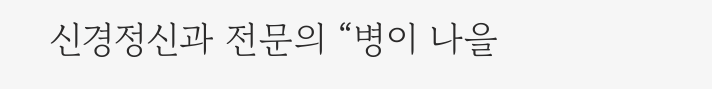신경정신과 전문의 “병이 나을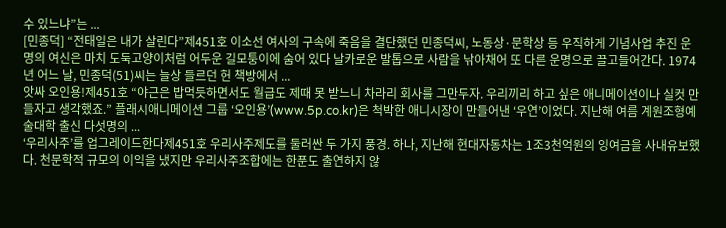수 있느냐”는 ...
[민종덕] “전태일은 내가 살린다”제451호 이소선 여사의 구속에 죽음을 결단했던 민종덕씨, 노동상·문학상 등 우직하게 기념사업 추진 운명의 여신은 마치 도둑고양이처럼 어두운 길모퉁이에 숨어 있다 날카로운 발톱으로 사람을 낚아채어 또 다른 운명으로 끌고들어간다. 1974년 어느 날, 민종덕(51)씨는 늘상 들르던 헌 책방에서 ...
앗싸 오인용!제451호 “야근은 밥먹듯하면서도 월급도 제때 못 받느니 차라리 회사를 그만두자. 우리끼리 하고 싶은 애니메이션이나 실컷 만들자고 생각했죠.” 플래시애니메이션 그룹 ‘오인용’(www.5p.co.kr)은 척박한 애니시장이 만들어낸 ‘우연’이었다. 지난해 여름 계원조형예술대학 출신 다섯명의 ...
‘우리사주’를 업그레이드한다제451호 우리사주제도를 둘러싼 두 가지 풍경. 하나, 지난해 현대자동차는 1조3천억원의 잉여금을 사내유보했다. 천문학적 규모의 이익을 냈지만 우리사주조합에는 한푼도 출연하지 않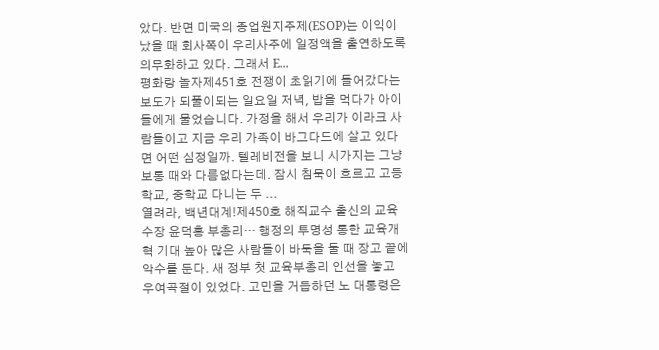았다. 반면 미국의 종업원지주제(ESOP)는 이익이 났을 때 회사쪽이 우리사주에 일정액을 출연하도록 의무화하고 있다. 그래서 E...
평화랑 놀자제451호 전쟁이 초읽기에 들어갔다는 보도가 되풀이되는 일요일 저녁, 밥을 먹다가 아이들에게 물었습니다. 가정을 해서 우리가 이라크 사람들이고 지금 우리 가족이 바그다드에 살고 있다면 어떤 심정일까. 텔레비전을 보니 시가지는 그냥 보통 때와 다름없다는데. 잠시 침묵이 흐르고 고등학교, 중학교 다니는 두 ...
열려라, 백년대계!제450호 해직교수 출신의 교육수장 윤덕홍 부총리… 행정의 투명성 통한 교육개혁 기대 높아 많은 사람들이 바둑을 둘 때 장고 끝에 악수를 둔다. 새 정부 첫 교육부총리 인선을 놓고 우여곡절이 있었다. 고민을 거듭하던 노 대통령은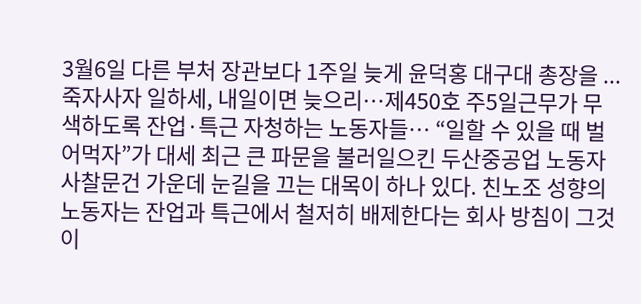3월6일 다른 부처 장관보다 1주일 늦게 윤덕홍 대구대 총장을 ...
죽자사자 일하세, 내일이면 늦으리…제450호 주5일근무가 무색하도록 잔업·특근 자청하는 노동자들… “일할 수 있을 때 벌어먹자”가 대세 최근 큰 파문을 불러일으킨 두산중공업 노동자 사찰문건 가운데 눈길을 끄는 대목이 하나 있다. 친노조 성향의 노동자는 잔업과 특근에서 철저히 배제한다는 회사 방침이 그것이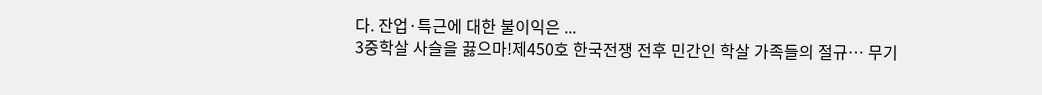다. 잔업·특근에 대한 불이익은 ...
3중학살 사슬을 끓으마!제450호 한국전쟁 전후 민간인 학살 가족들의 절규… 무기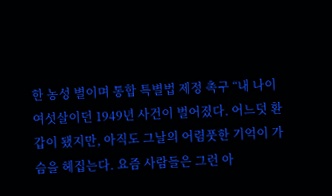한 농성 별이며 통합 특별법 제정 촉구 “내 나이 여섯살이던 1949년 사건이 벌어졌다. 어느덧 환갑이 됐지만, 아직도 그날의 어렴풋한 기억이 가슴을 헤집는다. 요즘 사람들은 그런 아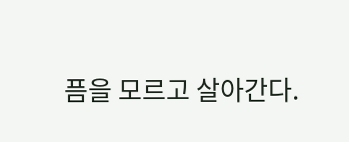픔을 모르고 살아간다.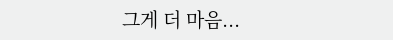그게 더 마음...